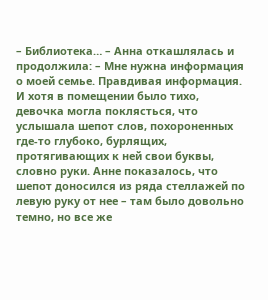– Библиотека… – Анна откашлялась и продолжила: – Мне нужна информация о моей семье. Правдивая информация.
И хотя в помещении было тихо, девочка могла поклясться, что услышала шепот слов, похороненных где-то глубоко, бурлящих, протягивающих к ней свои буквы, словно руки. Анне показалось, что шепот доносился из ряда стеллажей по левую руку от нее – там было довольно темно, но все же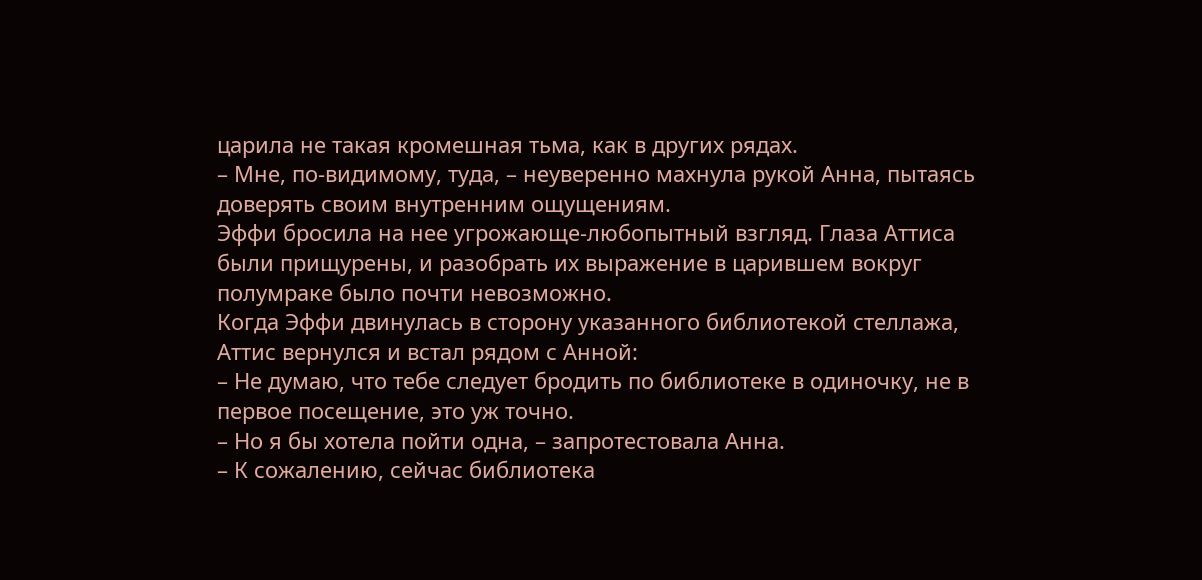царила не такая кромешная тьма, как в других рядах.
– Мне, по-видимому, туда, – неуверенно махнула рукой Анна, пытаясь доверять своим внутренним ощущениям.
Эффи бросила на нее угрожающе-любопытный взгляд. Глаза Аттиса были прищурены, и разобрать их выражение в царившем вокруг полумраке было почти невозможно.
Когда Эффи двинулась в сторону указанного библиотекой стеллажа, Аттис вернулся и встал рядом с Анной:
– Не думаю, что тебе следует бродить по библиотеке в одиночку, не в первое посещение, это уж точно.
– Но я бы хотела пойти одна, – запротестовала Анна.
– К сожалению, сейчас библиотека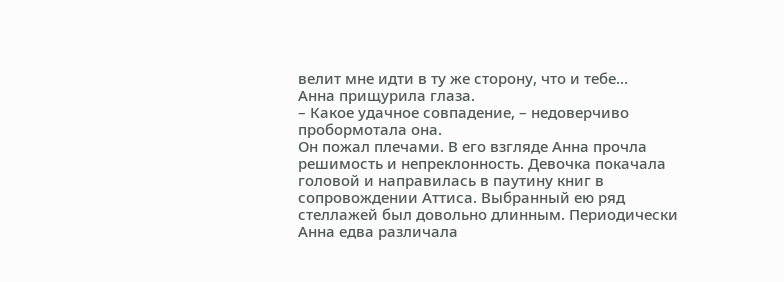велит мне идти в ту же сторону, что и тебе…
Анна прищурила глаза.
– Какое удачное совпадение, – недоверчиво пробормотала она.
Он пожал плечами. В его взгляде Анна прочла решимость и непреклонность. Девочка покачала головой и направилась в паутину книг в сопровождении Аттиса. Выбранный ею ряд стеллажей был довольно длинным. Периодически Анна едва различала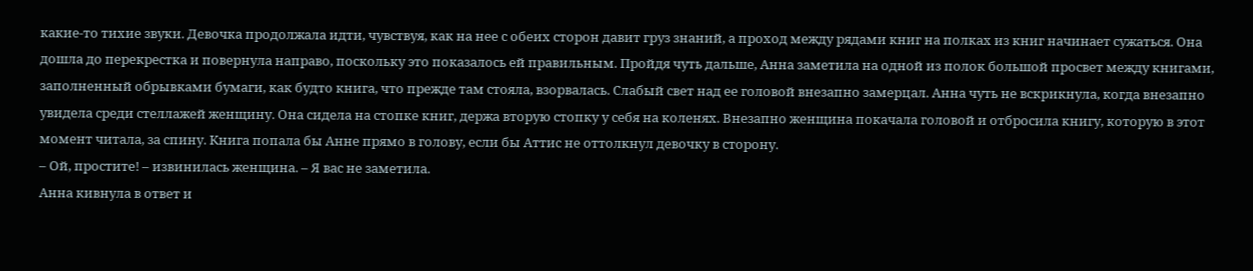какие-то тихие звуки. Девочка продолжала идти, чувствуя, как на нее с обеих сторон давит груз знаний, а проход между рядами книг на полках из книг начинает сужаться. Она дошла до перекрестка и повернула направо, поскольку это показалось ей правильным. Пройдя чуть дальше, Анна заметила на одной из полок большой просвет между книгами, заполненный обрывками бумаги, как будто книга, что прежде там стояла, взорвалась. Слабый свет над ее головой внезапно замерцал. Анна чуть не вскрикнула, когда внезапно увидела среди стеллажей женщину. Она сидела на стопке книг, держа вторую стопку у себя на коленях. Внезапно женщина покачала головой и отбросила книгу, которую в этот момент читала, за спину. Книга попала бы Анне прямо в голову, если бы Аттис не оттолкнул девочку в сторону.
– Ой, простите! – извинилась женщина. – Я вас не заметила.
Анна кивнула в ответ и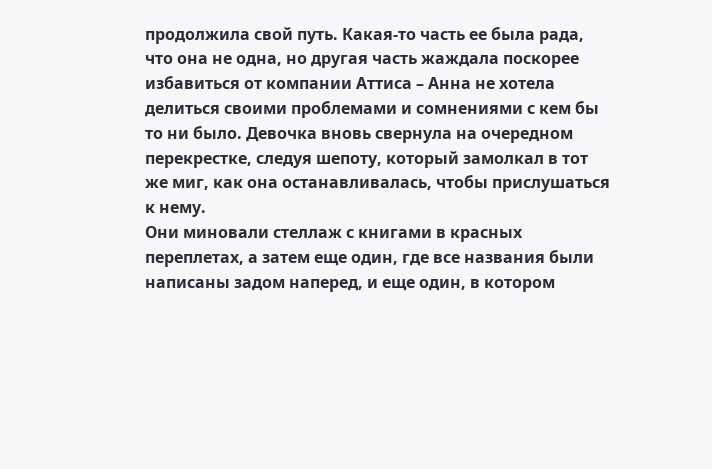продолжила свой путь. Какая-то часть ее была рада, что она не одна, но другая часть жаждала поскорее избавиться от компании Аттиса – Анна не хотела делиться своими проблемами и сомнениями с кем бы то ни было. Девочка вновь свернула на очередном перекрестке, следуя шепоту, который замолкал в тот же миг, как она останавливалась, чтобы прислушаться к нему.
Они миновали стеллаж с книгами в красных переплетах, а затем еще один, где все названия были написаны задом наперед, и еще один, в котором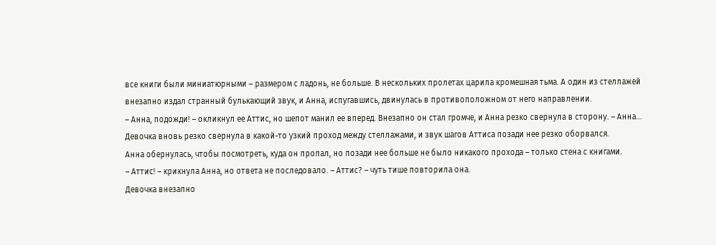все книги были миниатюрными – размером с ладонь, не больше. В нескольких пролетах царила кромешная тьма. А один из стеллажей внезапно издал странный булькающий звук, и Анна, испугавшись, двинулась в противоположном от него направлении.
– Анна, подожди! – окликнул ее Аттис, но шепот манил ее вперед. Внезапно он стал громче, и Анна резко свернула в сторону. – Анна…
Девочка вновь резко свернула в какой-то узкий проход между стеллажами, и звук шагов Аттиса позади нее резко оборвался.
Анна обернулась, чтобы посмотреть, куда он пропал, но позади нее больше не было никакого прохода – только стена с книгами.
– Аттис! – крикнула Анна, но ответа не последовало. – Аттис? – чуть тише повторила она.
Девочка внезапно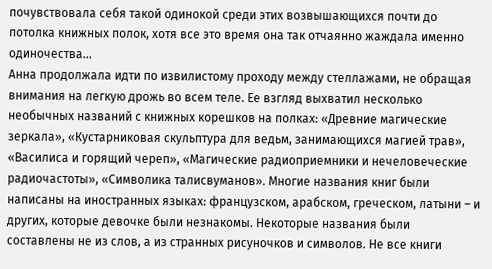почувствовала себя такой одинокой среди этих возвышающихся почти до потолка книжных полок, хотя все это время она так отчаянно жаждала именно одиночества…
Анна продолжала идти по извилистому проходу между стеллажами, не обращая внимания на легкую дрожь во всем теле. Ее взгляд выхватил несколько необычных названий с книжных корешков на полках: «Древние магические зеркала», «Кустарниковая скульптура для ведьм, занимающихся магией трав», «Василиса и горящий череп», «Магические радиоприемники и нечеловеческие радиочастоты», «Символика талисвуманов». Многие названия книг были написаны на иностранных языках: французском, арабском, греческом, латыни – и других, которые девочке были незнакомы. Некоторые названия были составлены не из слов, а из странных рисуночков и символов. Не все книги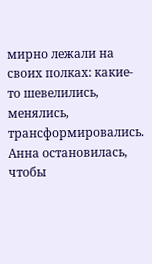мирно лежали на своих полках: какие-то шевелились, менялись, трансформировались. Анна остановилась, чтобы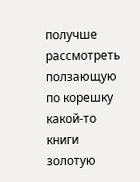получше рассмотреть ползающую по корешку какой-то книги золотую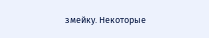змейку. Некоторые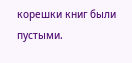корешки книг были пустыми.